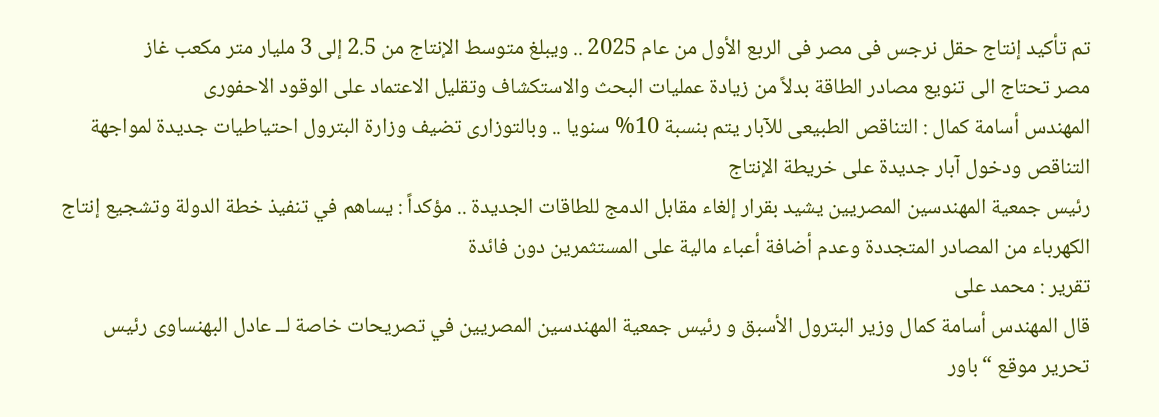تم تأكيد إنتاج حقل نرجس فى مصر فى الربع الأول من عام 2025 .. ويبلغ متوسط الإنتاج من 2.5 إلى 3 مليار متر مكعب غاز
مصر تحتاج الى تنويع مصادر الطاقة بدلاً من زيادة عمليات البحث والاستكشاف وتقليل الاعتماد على الوقود الاحفورى
المهندس أسامة كمال : التناقص الطبيعى للآبار يتم بنسبة 10% سنويا .. وبالتوزارى تضيف وزارة البترول احتياطيات جديدة لمواجهة التناقص ودخول آبار جديدة على خريطة الإنتاج
رئيس جمعية المهندسين المصريين يشيد بقرار إلغاء مقابل الدمج للطاقات الجديدة .. مؤكداً : يساهم في تنفيذ خطة الدولة وتشجيع إنتاج الكهرباء من المصادر المتجددة وعدم أضافة أعباء مالية على المستثمرين دون فائدة
تقرير : محمد على
قال المهندس أسامة كمال وزير البترول الأسبق و رئيس جمعية المهندسين المصريين في تصريحات خاصة لــ عادل البهنساوى رئيس تحرير موقع “باور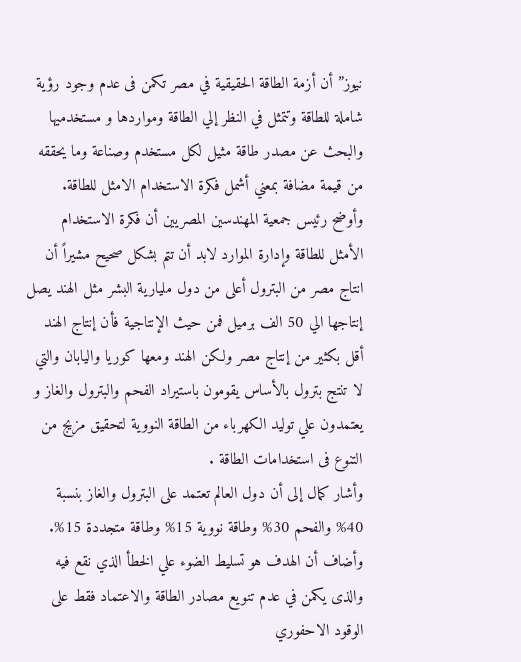نيوز” أن أزمة الطاقة الحقيقية في مصر تكمن فى عدم وجود رؤية شاملة للطاقة وتتمثل في النظر إلي الطاقة ومواردها و مستخدميها والبحث عن مصدر طاقة مثيل لكل مستخدم وصناعة وما يحققه من قيمة مضافة بمعني أشمل فكرة الاستخدام الامثل للطاقة.
وأوضح رئيس جمعية المهندسين المصريين أن فكرة الاستخدام الأمثل للطاقة وإدارة الموارد لابد أن تتم بشكل صحيح مشيراً أن انتاج مصر من البترول أعلى من دول مليارية البشر مثل الهند يصل إنتاجها الي 50 الف برميل فمن حيث الإنتاجية فأن إنتاج الهند أقل بكثير من إنتاج مصر ولكن الهند ومعها كوريا واليابان والتي لا تنتج بترول بالأساس يقومون باستيراد الفحم والبترول والغاز و يعتمدون علي توليد الكهرباء من الطاقة النووية لتحقيق مزيج من التنوع فى استخدامات الطاقة .
وأشار كمال إلى أن دول العالم تعتمد على البترول والغاز بنسبة 40% والفحم 30% وطاقة نووية 15% وطاقة متجددة 15%.
وأضاف أن الهدف هو تسليط الضوء علي الخطأ الذي نقع فيه والذى يكمن في عدم تنويع مصادر الطاقة والاعتماد فقط على الوقود الاحفوري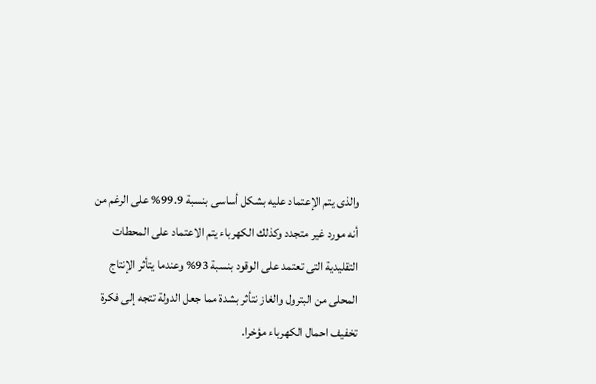والذى يتم الإعتماد عليه بشكل أساسى بنسبة 99.9% على الرغم من أنه مورد غير متجدد وكذلك الكهرباء يتم الاعتماد على المحطات التقليدية التى تعتمد على الوقود بنسبة 93% وعندما يتأثر الإنتاج المحلى من البترول والغاز نتأثر بشدة مما جعل الدولة تتجه إلى فكرة تخفيف احمال الكهرباء مؤخرا.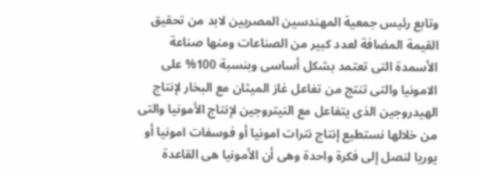وتابع رئيس جمعية المهندسين المصريين لابد من تحقيق القيمة المضافة لعدد كبير من الصناعات ومنها صناعة الأسمدة التى تعتمد بشكل أساسى وبنسبة 100% على الامونيا والتى تنتج من تفاعل غاز الميثان مع البخار لإنتاج الهيدروجين الذى يتفاعل مع النيتروجين لإنتاج الأمونيا والتى من خلالها نستطيع إنتاج نترات امونيا أو فوسفات امونيا أو يوريا لنصل إلى فكرة واحدة وهى أن الأمونيا هى القاعدة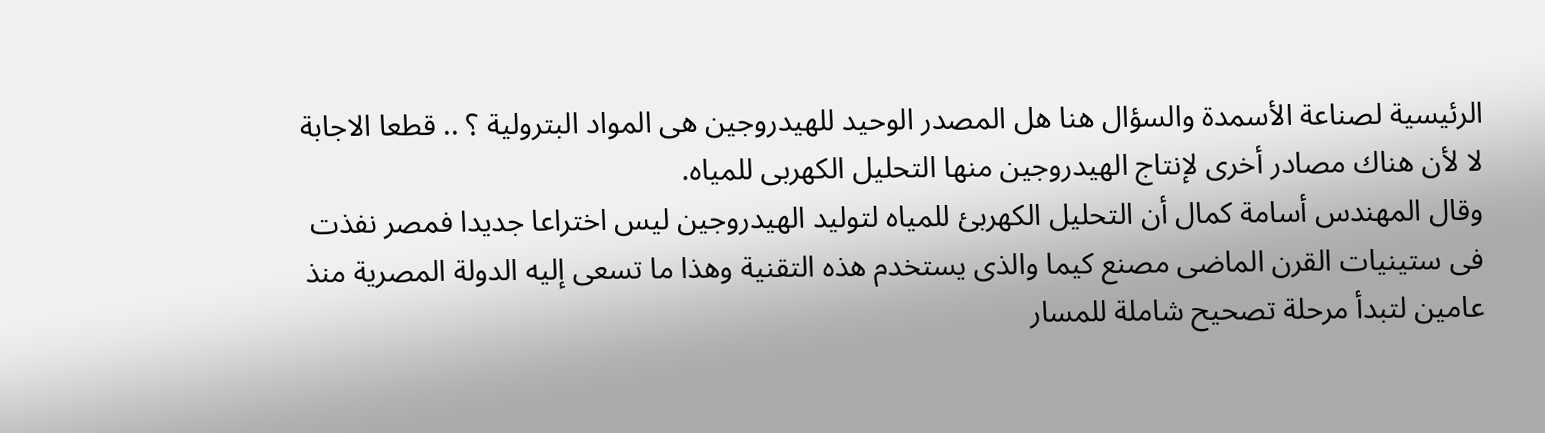الرئيسية لصناعة الأسمدة والسؤال هنا هل المصدر الوحيد للهيدروجين هى المواد البترولية ؟ .. قطعا الاجابة لا لأن هناك مصادر أخرى لإنتاج الهيدروجين منها التحليل الكهربى للمياه.
وقال المهندس أسامة كمال أن التحليل الكهربئ للمياه لتوليد الهيدروجين ليس اختراعا جديدا فمصر نفذت فى ستينيات القرن الماضى مصنع كيما والذى يستخدم هذه التقنية وهذا ما تسعى إليه الدولة المصرية منذ عامين لتبدأ مرحلة تصحيح شاملة للمسار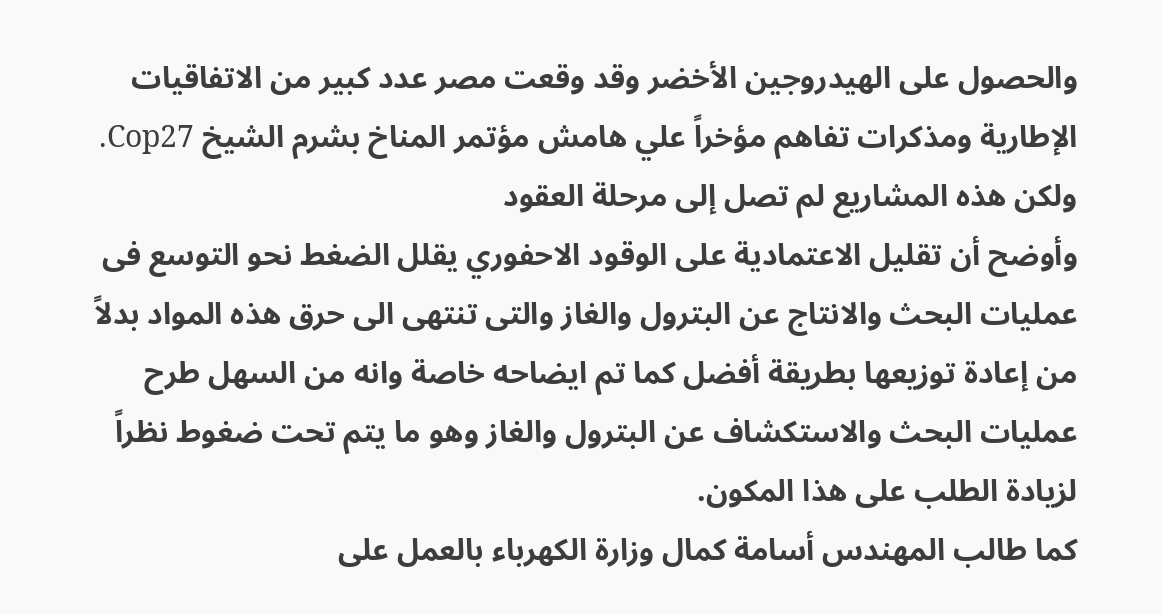والحصول على الهيدروجين الأخضر وقد وقعت مصر عدد كبير من الاتفاقيات الإطارية ومذكرات تفاهم مؤخراً علي هامش مؤتمر المناخ بشرم الشيخ Cop27. ولكن هذه المشاريع لم تصل إلى مرحلة العقود
وأوضح أن تقليل الاعتمادية على الوقود الاحفوري يقلل الضغط نحو التوسع فى عمليات البحث والانتاج عن البترول والغاز والتى تنتهى الى حرق هذه المواد بدلاً من إعادة توزيعها بطريقة أفضل كما تم ايضاحه خاصة وانه من السهل طرح عمليات البحث والاستكشاف عن البترول والغاز وهو ما يتم تحت ضغوط نظراً لزيادة الطلب على هذا المكون.
كما طالب المهندس أسامة كمال وزارة الكهرباء بالعمل على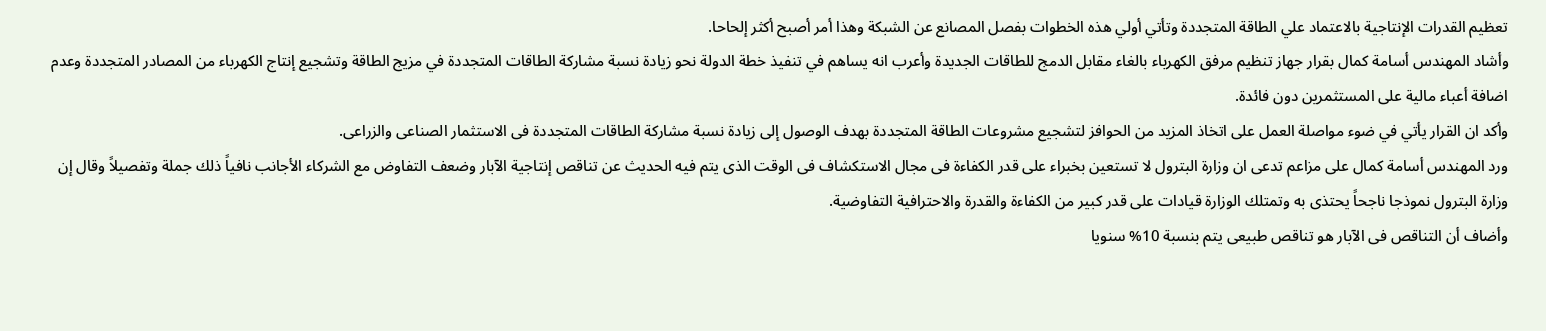تعظيم القدرات الإنتاجية بالاعتماد علي الطاقة المتجددة وتأتي أولي هذه الخطوات بفصل المصانع عن الشبكة وهذا أمر أصبح أكثر إلحاحا.
وأشاد المهندس أسامة كمال بقرار جهاز تنظيم مرفق الكهرباء بالغاء مقابل الدمج للطاقات الجديدة وأعرب انه يساهم في تنفيذ خطة الدولة نحو زيادة نسبة مشاركة الطاقات المتجددة في مزيج الطاقة وتشجيع إنتاج الكهرباء من المصادر المتجددة وعدم اضافة أعباء مالية على المستثمرين دون فائدة.
وأكد ان القرار يأتي في ضوء مواصلة العمل على اتخاذ المزيد من الحوافز لتشجيع مشروعات الطاقة المتجددة بهدف الوصول إلى زيادة نسبة مشاركة الطاقات المتجددة فى الاستثمار الصناعى والزراعى.
ورد المهندس أسامة كمال على مزاعم تدعى ان وزارة البترول لا تستعين بخبراء على قدر الكفاءة فى مجال الاستكشاف فى الوقت الذى يتم فيه الحديث عن تناقص إنتاجية الآبار وضعف التفاوض مع الشركاء الأجانب نافياً ذلك جملة وتفصيلاً وقال إن وزارة البترول نموذجا ناجحاً يحتذى به وتمتلك الوزارة قيادات على قدر كبير من الكفاءة والقدرة والاحترافية التفاوضية.
وأضاف أن التناقص فى الآبار هو تناقص طبيعى يتم بنسبة 10% سنويا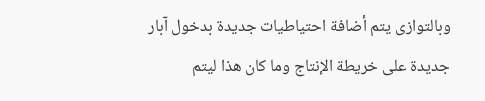وبالتوازى يتم أضافة احتياطيات جديدة بدخول آبار جديدة على خريطة الإنتاج وما كان هذا ليتم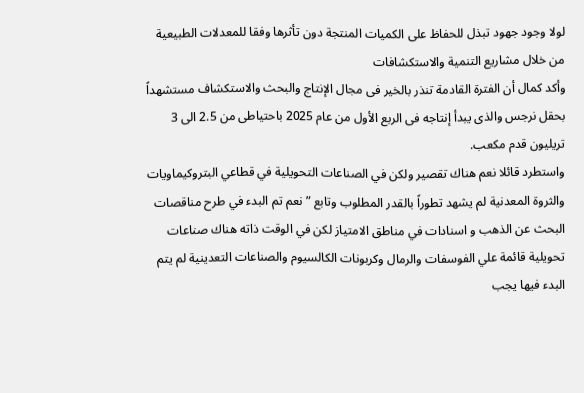لولا وجود جهود تبذل للحفاظ على الكميات المنتجة دون تأثرها وفقا للمعدلات الطبيعية من خلال مشاريع التنمية والاستكشافات
وأكد كمال أن الفترة القادمة تنذر بالخير فى مجال الإنتاج والبحث والاستكشاف مستشهداً بحقل نرجس والذى يبدأ إنتاجه فى الربع الأول من عام 2025 باحتياطى من 2.5 الى 3 تريليون قدم مكعب.
واستطرد قائلا نعم هناك تقصير ولكن في الصناعات التحويلية في قطاعي البتروكيماويات والثروة المعدنية لم يشهد تطوراً بالقدر المطلوب وتابع ” نعم تم البدء في طرح مناقصات البحث عن الذهب و اسنادات في مناطق الامتياز لكن في الوقت ذاته هناك صناعات تحويلية قائمة علي الفوسفات والرمال وكربونات الكالسيوم والصناعات التعدينية لم يتم البدء فيها يجب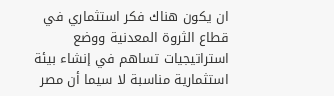ان يكون هناك فكر استثماري في قطاع الثروة المعدنية ووضع استراتيجيات تساهم في إنشاء بيئة استثمارية مناسبة لا سيما أن مصر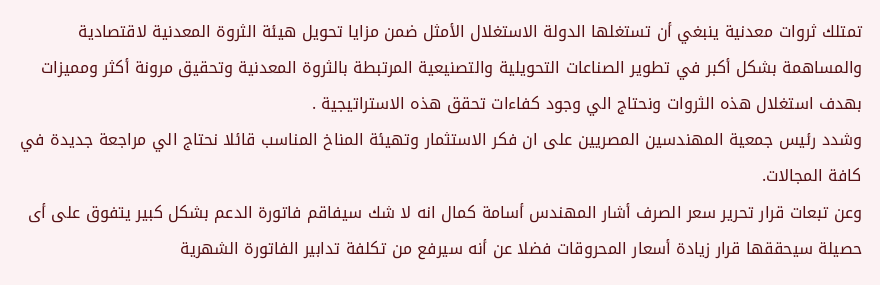تمتلك ثروات معدنية ينبغي أن تستغلها الدولة الاستغلال الأمثل ضمن مزايا تحويل هيئة الثروة المعدنية لاقتصادية والمساهمة بشكل أكبر في تطوير الصناعات التحويلية والتصنيعية المرتبطة بالثروة المعدنية وتحقيق مرونة أكثر ومميزات بهدف استغلال هذه الثروات ونحتاج الي وجود كفاءات تحقق هذه الاستراتيجية .
وشدد رئيس جمعية المهندسين المصريين على ان فكر الاستثمار وتهيئة المناخ المناسب قائلا نحتاج الي مراجعة جديدة في كافة المجالات.
وعن تبعات قرار تحرير سعر الصرف أشار المهندس أسامة كمال انه لا شك سيفاقم فاتورة الدعم بشكل كبير يتفوق على أى حصيلة سيحققها قرار زيادة أسعار المحروقات فضلا عن أنه سيرفع من تكلفة تدابير الفاتورة الشهرية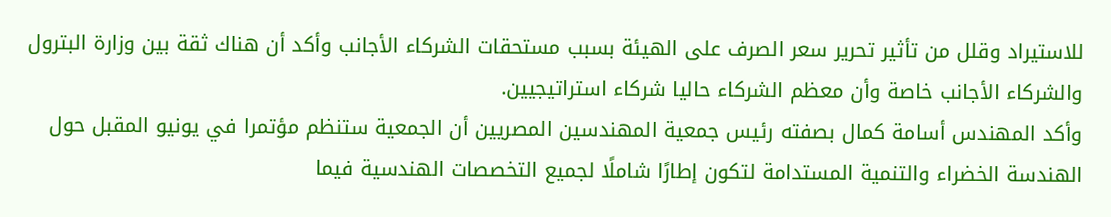للاستيراد وقلل من تأثير تحرير سعر الصرف على الهيئة بسبب مستحقات الشركاء الأجانب وأكد أن هناك ثقة بين وزارة البترول والشركاء الأجانب خاصة وأن معظم الشركاء حاليا شركاء استراتيجيين.
وأكد المهندس أسامة كمال بصفته رئيس جمعية المهندسين المصريين أن الجمعية ستنظم مؤتمرا في يونيو المقبل حول الهندسة الخضراء والتنمية المستدامة لتكون إطارًا شاملًا لجميع التخصصات الهندسية فيما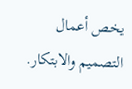يخص أعمال التصميم والابتكار.